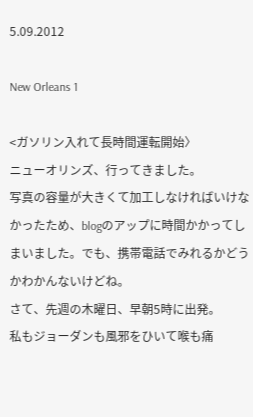5.09.2012

New Orleans 1

<ガソリン入れて長時間運転開始〉
ニューオリンズ、行ってきました。
写真の容量が大きくて加工しなければいけなかったため、blogのアップに時間かかってしまいました。でも、携帯電話でみれるかどうかわかんないけどね。
さて、先週の木曜日、早朝5時に出発。
私もジョーダンも風邪をひいて喉も痛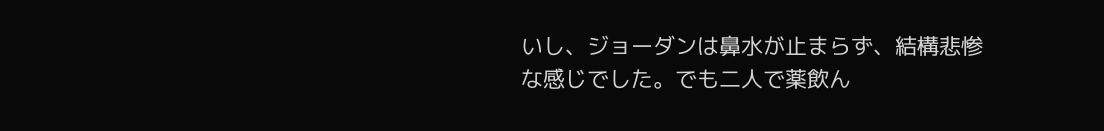いし、ジョーダンは鼻水が止まらず、結構悲惨な感じでした。でも二人で薬飲ん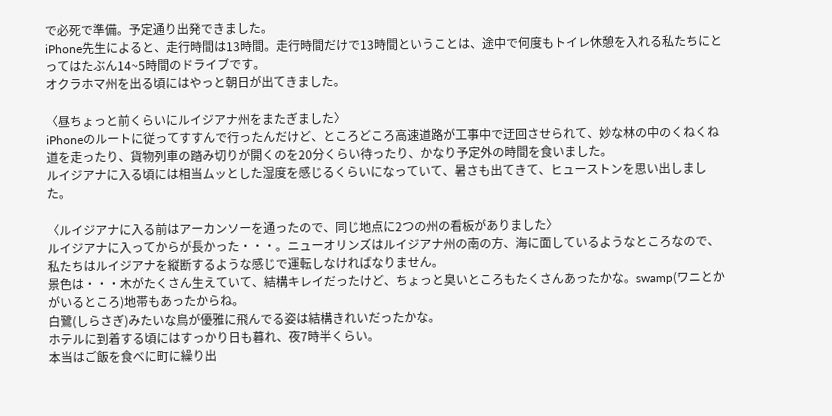で必死で準備。予定通り出発できました。
iPhone先生によると、走行時間は13時間。走行時間だけで13時間ということは、途中で何度もトイレ休憩を入れる私たちにとってはたぶん14~5時間のドライブです。
オクラホマ州を出る頃にはやっと朝日が出てきました。

〈昼ちょっと前くらいにルイジアナ州をまたぎました〉
iPhoneのルートに従ってすすんで行ったんだけど、ところどころ高速道路が工事中で迂回させられて、妙な林の中のくねくね道を走ったり、貨物列車の踏み切りが開くのを20分くらい待ったり、かなり予定外の時間を食いました。
ルイジアナに入る頃には相当ムッとした湿度を感じるくらいになっていて、暑さも出てきて、ヒューストンを思い出しました。

〈ルイジアナに入る前はアーカンソーを通ったので、同じ地点に2つの州の看板がありました〉
ルイジアナに入ってからが長かった・・・。ニューオリンズはルイジアナ州の南の方、海に面しているようなところなので、私たちはルイジアナを縦断するような感じで運転しなければなりません。
景色は・・・木がたくさん生えていて、結構キレイだったけど、ちょっと臭いところもたくさんあったかな。swamp(ワニとかがいるところ)地帯もあったからね。
白鷺(しらさぎ)みたいな鳥が優雅に飛んでる姿は結構きれいだったかな。
ホテルに到着する頃にはすっかり日も暮れ、夜7時半くらい。
本当はご飯を食べに町に繰り出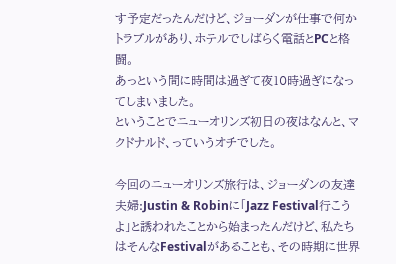す予定だったんだけど、ジョーダンが仕事で何かトラブルがあり、ホテルでしばらく電話とPCと格闘。
あっという間に時間は過ぎて夜10時過ぎになってしまいました。
ということでニューオリンズ初日の夜はなんと、マクドナルド、っていうオチでした。

今回のニューオリンズ旅行は、ジョーダンの友達夫婦:Justin & Robinに「Jazz Festival行こうよ」と誘われたことから始まったんだけど、私たちはそんなFestivalがあることも、その時期に世界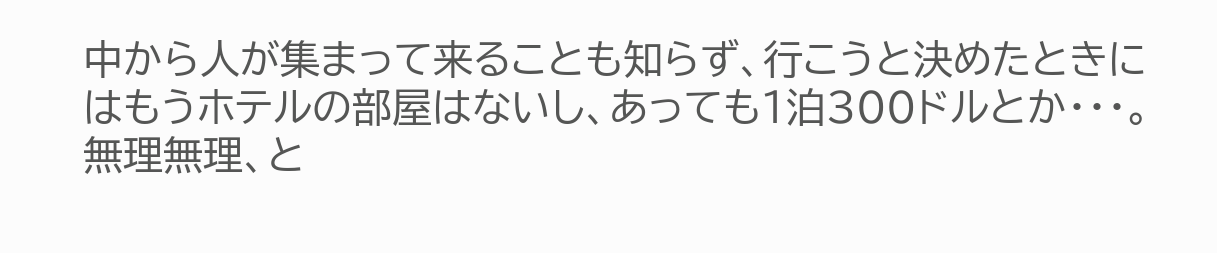中から人が集まって来ることも知らず、行こうと決めたときにはもうホテルの部屋はないし、あっても1泊300ドルとか・・・。無理無理、と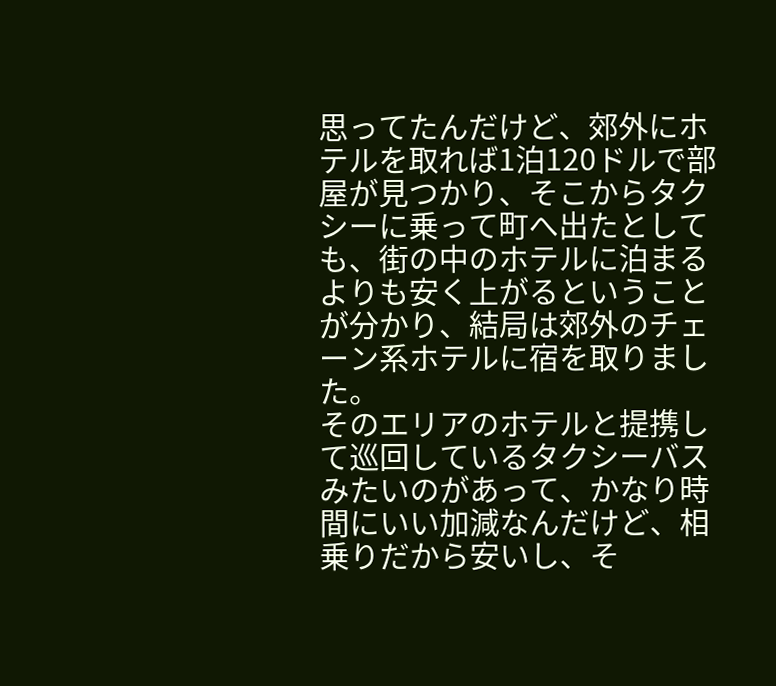思ってたんだけど、郊外にホテルを取れば1泊120ドルで部屋が見つかり、そこからタクシーに乗って町へ出たとしても、街の中のホテルに泊まるよりも安く上がるということが分かり、結局は郊外のチェーン系ホテルに宿を取りました。
そのエリアのホテルと提携して巡回しているタクシーバスみたいのがあって、かなり時間にいい加減なんだけど、相乗りだから安いし、そ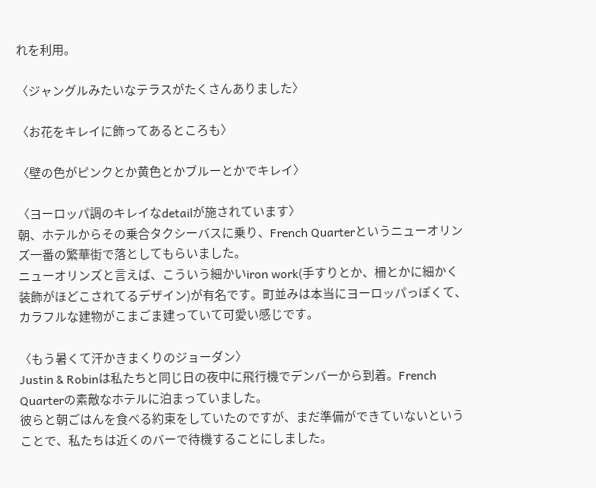れを利用。

〈ジャングルみたいなテラスがたくさんありました〉

〈お花をキレイに飾ってあるところも〉

〈壁の色がピンクとか黄色とかブルーとかでキレイ〉

〈ヨーロッパ調のキレイなdetailが施されています〉
朝、ホテルからその乗合タクシーバスに乗り、French Quarterというニューオリンズ一番の繁華街で落としてもらいました。
ニューオリンズと言えば、こういう細かいiron work(手すりとか、柵とかに細かく装飾がほどこされてるデザイン)が有名です。町並みは本当にヨーロッパっぽくて、カラフルな建物がこまごま建っていて可愛い感じです。

〈もう暑くて汗かきまくりのジョーダン〉
Justin & Robinは私たちと同じ日の夜中に飛行機でデンバーから到着。French Quarterの素敵なホテルに泊まっていました。
彼らと朝ごはんを食べる約束をしていたのですが、まだ準備ができていないということで、私たちは近くのバーで待機することにしました。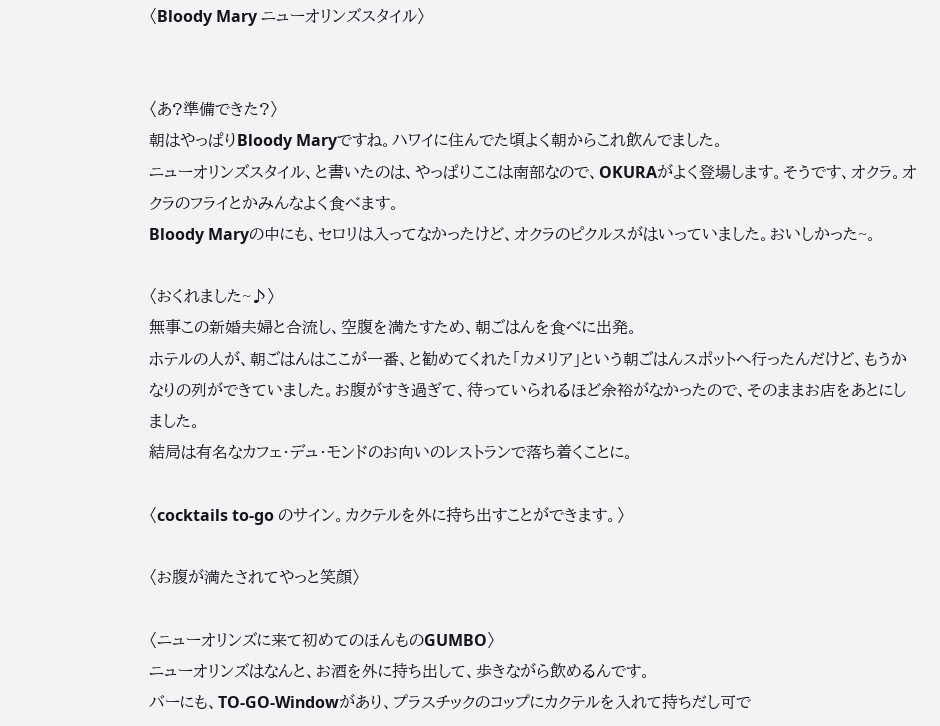〈Bloody Mary ニューオリンズスタイル〉


〈あ?準備できた?〉
朝はやっぱりBloody Maryですね。ハワイに住んでた頃よく朝からこれ飲んでました。
ニューオリンズスタイル、と書いたのは、やっぱりここは南部なので、OKURAがよく登場します。そうです、オクラ。オクラのフライとかみんなよく食べます。
Bloody Maryの中にも、セロリは入ってなかったけど、オクラのピクルスがはいっていました。おいしかった~。

〈おくれました~♪〉
無事この新婚夫婦と合流し、空腹を満たすため、朝ごはんを食べに出発。
ホテルの人が、朝ごはんはここが一番、と勧めてくれた「カメリア」という朝ごはんスポットへ行ったんだけど、もうかなりの列ができていました。お腹がすき過ぎて、待っていられるほど余裕がなかったので、そのままお店をあとにしました。
結局は有名なカフェ・デュ・モンドのお向いのレストランで落ち着くことに。

〈cocktails to-go のサイン。カクテルを外に持ち出すことができます。〉

〈お腹が満たされてやっと笑顔〉

〈ニューオリンズに来て初めてのほんものGUMBO〉
ニューオリンズはなんと、お酒を外に持ち出して、歩きながら飲めるんです。
バーにも、TO-GO-Windowがあり、プラスチックのコップにカクテルを入れて持ちだし可で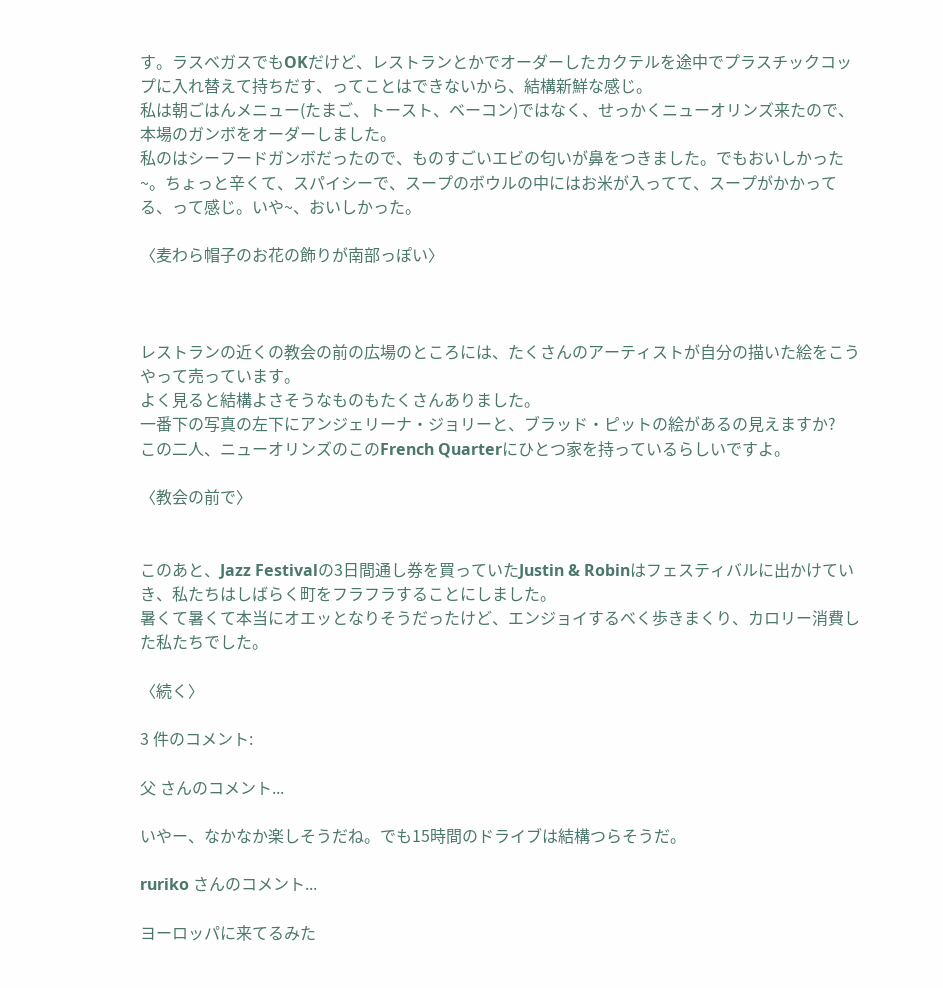す。ラスベガスでもOKだけど、レストランとかでオーダーしたカクテルを途中でプラスチックコップに入れ替えて持ちだす、ってことはできないから、結構新鮮な感じ。
私は朝ごはんメニュー(たまご、トースト、ベーコン)ではなく、せっかくニューオリンズ来たので、本場のガンボをオーダーしました。
私のはシーフードガンボだったので、ものすごいエビの匂いが鼻をつきました。でもおいしかった~。ちょっと辛くて、スパイシーで、スープのボウルの中にはお米が入ってて、スープがかかってる、って感じ。いや~、おいしかった。

〈麦わら帽子のお花の飾りが南部っぽい〉



レストランの近くの教会の前の広場のところには、たくさんのアーティストが自分の描いた絵をこうやって売っています。
よく見ると結構よさそうなものもたくさんありました。
一番下の写真の左下にアンジェリーナ・ジョリーと、ブラッド・ピットの絵があるの見えますか?
この二人、ニューオリンズのこのFrench Quarterにひとつ家を持っているらしいですよ。

〈教会の前で〉


このあと、Jazz Festivalの3日間通し券を買っていたJustin & Robinはフェスティバルに出かけていき、私たちはしばらく町をフラフラすることにしました。
暑くて暑くて本当にオエッとなりそうだったけど、エンジョイするべく歩きまくり、カロリー消費した私たちでした。

〈続く〉

3 件のコメント:

父 さんのコメント...

いやー、なかなか楽しそうだね。でも15時間のドライブは結構つらそうだ。

ruriko さんのコメント...

ヨーロッパに来てるみた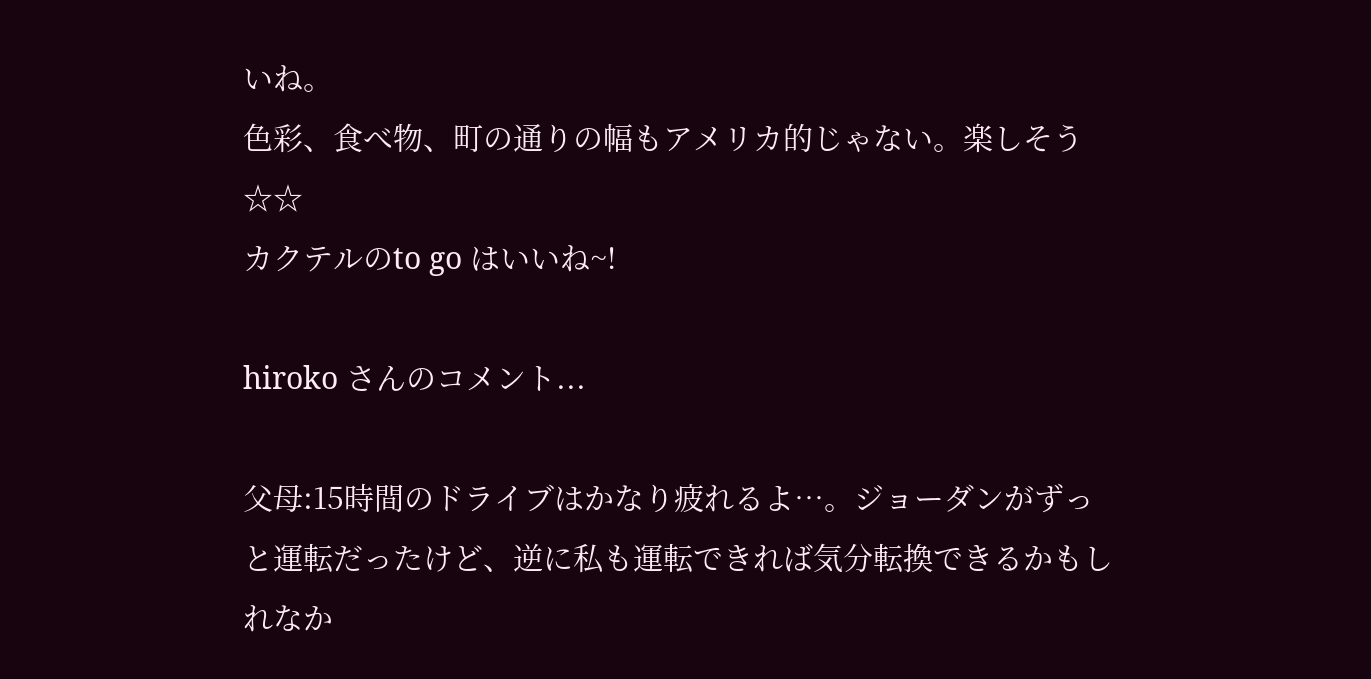いね。
色彩、食べ物、町の通りの幅もアメリカ的じゃない。楽しそう☆☆
カクテルのto go はいいね~!

hiroko さんのコメント...

父母:15時間のドライブはかなり疲れるよ…。ジョーダンがずっと運転だったけど、逆に私も運転できれば気分転換できるかもしれなか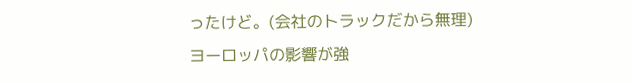ったけど。(会社のトラックだから無理)
ヨーロッパの影響が強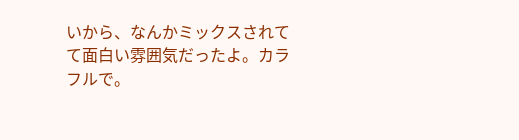いから、なんかミックスされてて面白い雰囲気だったよ。カラフルで。